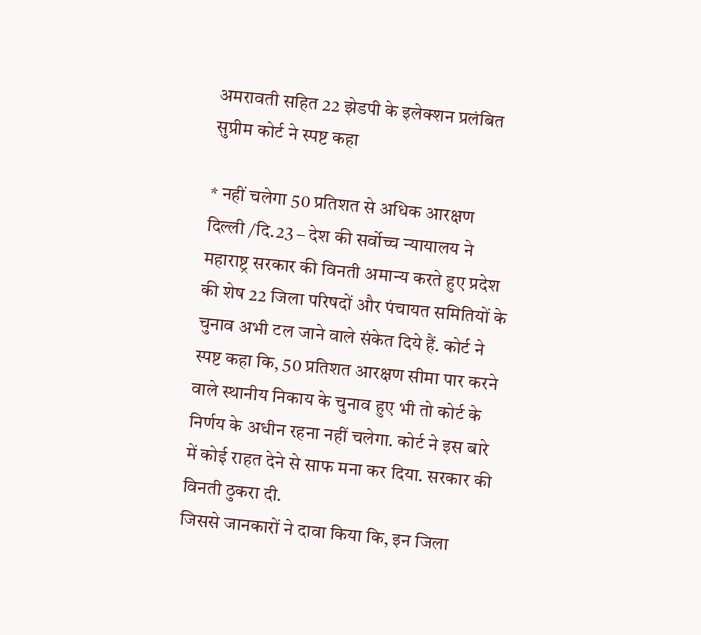अमरावती सहित 22 झेडपी के इलेक्शन प्रलंबित
सुप्रीम कोर्ट ने स्पष्ट कहा

* नहीं चलेगा 50 प्रतिशत से अधिक आरक्षण
दिल्ली /दि.23 – देश की सर्वोच्च न्यायालय ने महाराष्ट्र सरकार की विनती अमान्य करते हुए प्रदेश की शेष 22 जिला परिषदों और पंचायत समितियों के चुनाव अभी टल जाने वाले संकेत दिये हैं. कोर्ट ने स्पष्ट कहा कि, 50 प्रतिशत आरक्षण सीमा पार करने वाले स्थानीय निकाय के चुनाव हुए भी तो कोर्ट के निर्णय के अधीन रहना नहीं चलेगा. कोर्ट ने इस बारे में कोई राहत देने से साफ मना कर दिया. सरकार की विनती ठुकरा दी.
जिससे जानकारों ने दावा किया कि, इन जिला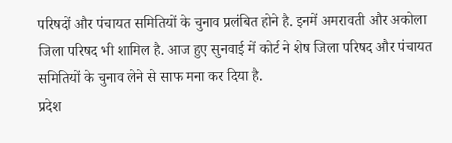परिषदों और पंचायत समितियों के चुनाव प्रलंबित होने है. इनमें अमरावती और अकोला जिला परिषद भी शामिल है. आज हुए सुनवाई में कोर्ट ने शेष जिला परिषद और पंचायत समितियों के चुनाव लेने से साफ मना कर दिया है.
प्रदेश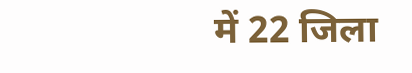में 22 जिला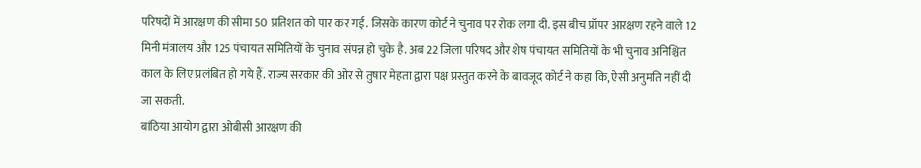परिषदों में आरक्षण की सीमा 50 प्रतिशत को पार कर गई. जिसके कारण कोर्ट ने चुनाव पर रोक लगा दी. इस बीच प्रॉपर आरक्षण रहने वाले 12 मिनी मंत्रालय और 125 पंचायत समितियों के चुनाव संपन्न हो चुके है. अब 22 जिला परिषद और शेष पंचायत समितियों के भी चुनाव अनिश्चित काल के लिए प्रलंबित हो गये हैं. राज्य सरकार की ओर से तुषार मेहता द्वारा पक्ष प्रस्तुत करने के बावजूद कोर्ट ने कहा कि, ऐसी अनुमति नहीं दी जा सकती.
बांठिया आयोग द्वारा ओबीसी आरक्षण की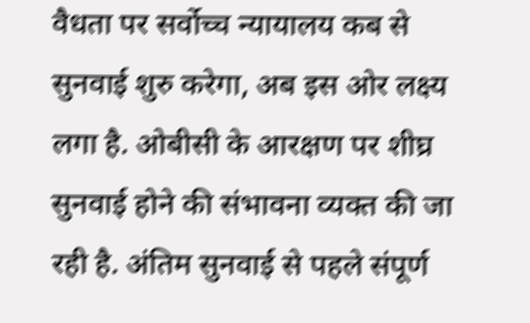वैधता पर सर्वोच्च न्यायालय कब से सुनवाई शुरु करेगा, अब इस ओर लक्ष्य लगा है. ओबीसी के आरक्षण पर शीघ्र सुनवाई होने की संभावना व्यक्त की जा रही है. अंतिम सुनवाई से पहले संपूर्ण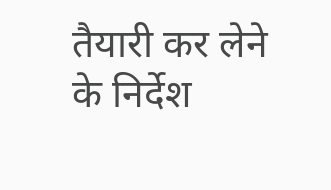तैयारी कर लेने के निर्देश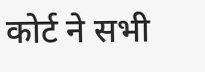कोर्ट ने सभी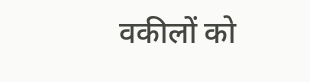वकीलों को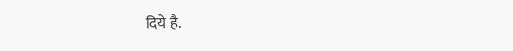दिये है.